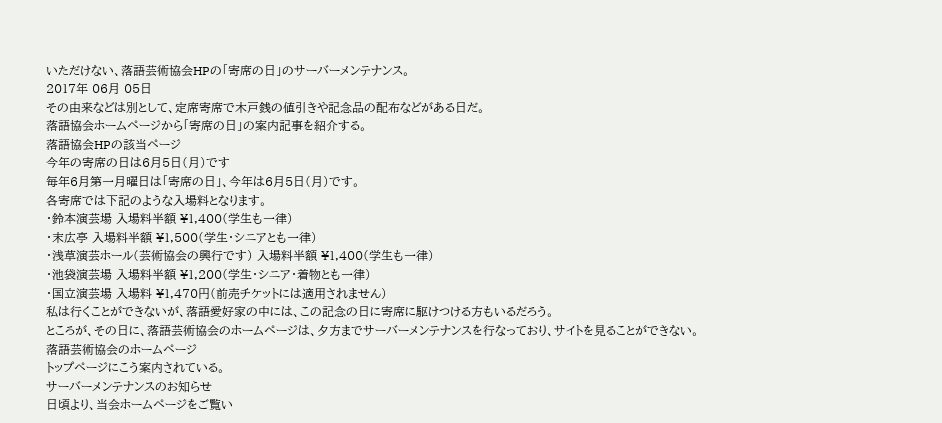いただけない、落語芸術協会HPの「寄席の日」のサーバーメンテナンス。
2017年 06月 05日
その由来などは別として、定席寄席で木戸銭の値引きや記念品の配布などがある日だ。
落語協会ホームページから「寄席の日」の案内記事を紹介する。
落語協会HPの該当ページ
今年の寄席の日は6月5日(月)です
毎年6月第一月曜日は「寄席の日」、今年は6月5日(月)です。
各寄席では下記のような入場料となります。
・鈴本演芸場 入場料半額 ¥1,400(学生も一律)
・末広亭 入場料半額 ¥1,500(学生・シニアとも一律)
・浅草演芸ホール(芸術協会の興行です) 入場料半額 ¥1,400(学生も一律)
・池袋演芸場 入場料半額 ¥1,200(学生・シニア・着物とも一律)
・国立演芸場 入場料 ¥1,470円(前売チケットには適用されません)
私は行くことができないが、落語愛好家の中には、この記念の日に寄席に駆けつける方もいるだろう。
ところが、その日に、落語芸術協会のホームページは、夕方までサーバーメンテナンスを行なっており、サイトを見ることができない。
落語芸術協会のホームページ
トップページにこう案内されている。
サーバーメンテナンスのお知らせ
日頃より、当会ホームページをご覧い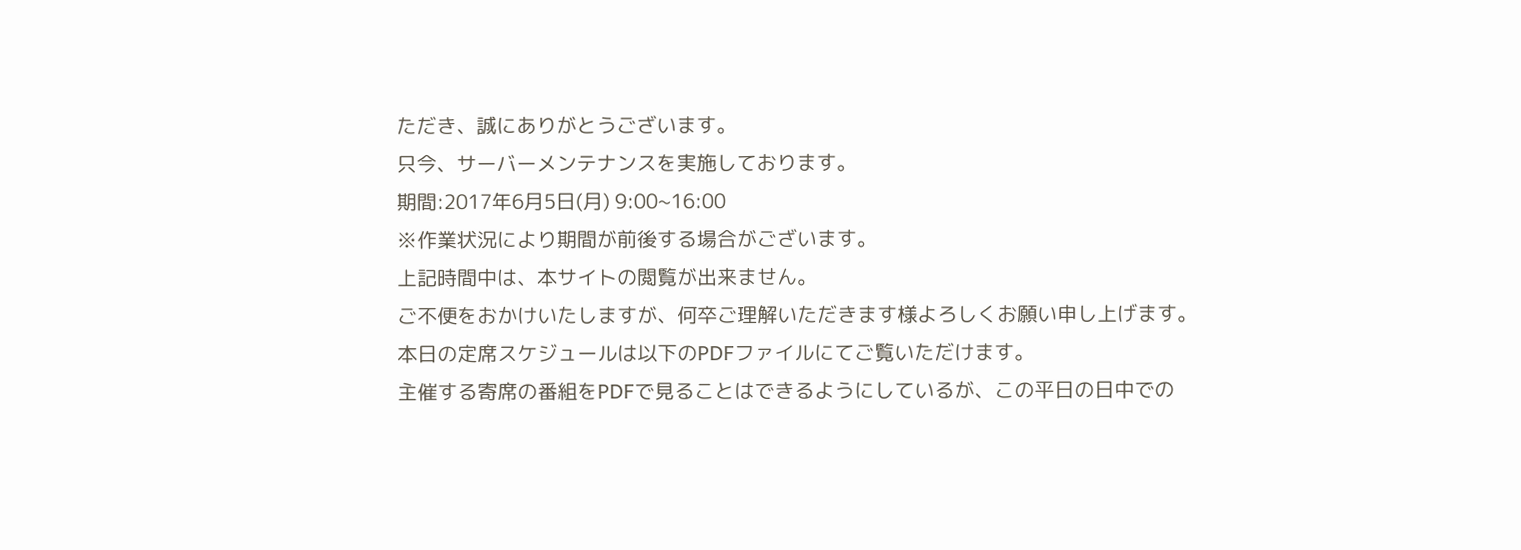ただき、誠にありがとうございます。
只今、サーバーメンテナンスを実施しております。
期間:2017年6月5日(月) 9:00~16:00
※作業状況により期間が前後する場合がございます。
上記時間中は、本サイトの閲覧が出来ません。
ご不便をおかけいたしますが、何卒ご理解いただきます様よろしくお願い申し上げます。
本日の定席スケジュールは以下のPDFファイルにてご覧いただけます。
主催する寄席の番組をPDFで見ることはできるようにしているが、この平日の日中での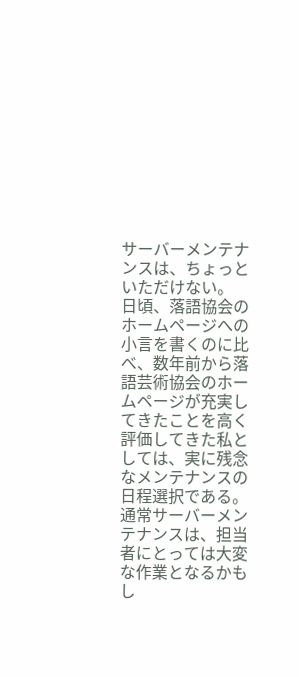サーバーメンテナンスは、ちょっといただけない。
日頃、落語協会のホームページへの小言を書くのに比べ、数年前から落語芸術協会のホームページが充実してきたことを高く評価してきた私としては、実に残念なメンテナンスの日程選択である。
通常サーバーメンテナンスは、担当者にとっては大変な作業となるかもし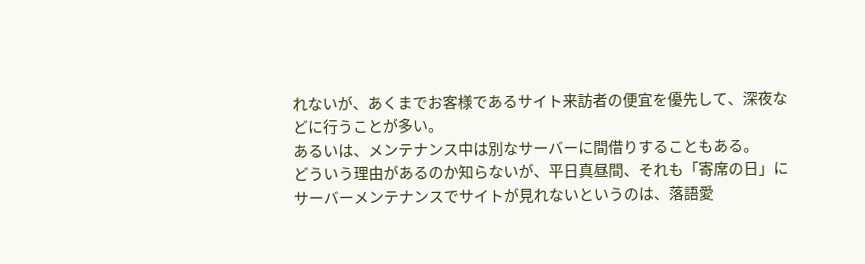れないが、あくまでお客様であるサイト来訪者の便宜を優先して、深夜などに行うことが多い。
あるいは、メンテナンス中は別なサーバーに間借りすることもある。
どういう理由があるのか知らないが、平日真昼間、それも「寄席の日」にサーバーメンテナンスでサイトが見れないというのは、落語愛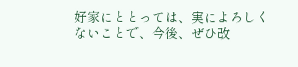好家にととっては、実によろしくないことで、今後、ぜひ改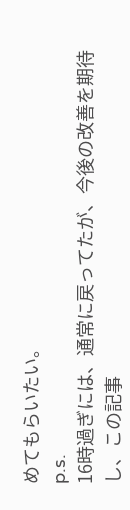めてもらいたい。
p.s.
16時過ぎには、通常に戻ってたが、今後の改善を期待し、この記事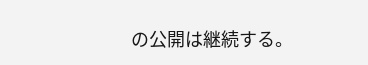の公開は継続する。